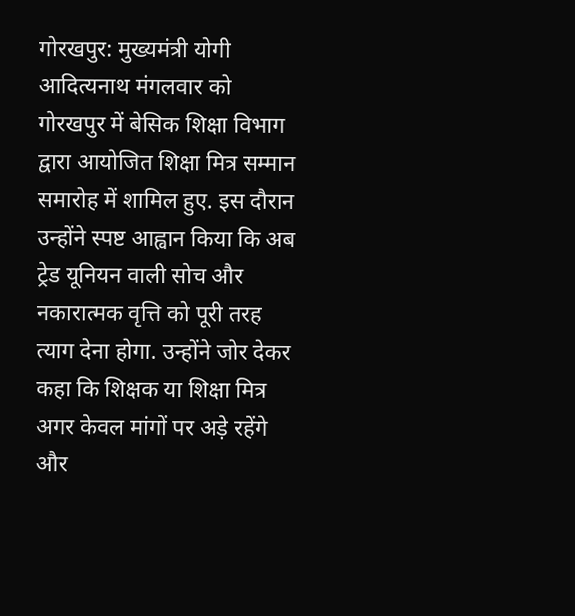गोरखपुर: मुख्यमंत्री योगी आदित्यनाथ मंगलवार को गोरखपुर में बेसिक शिक्षा विभाग द्वारा आयोजित शिक्षा मित्र सम्मान समारोह में शामिल हुए. इस दौरान उन्होंने स्पष्ट आह्वान किया कि अब ट्रेड यूनियन वाली सोच और नकारात्मक वृत्ति को पूरी तरह त्याग देना होगा. उन्होंने जोर देकर कहा कि शिक्षक या शिक्षा मित्र अगर केवल मांगों पर अड़े रहेंगे और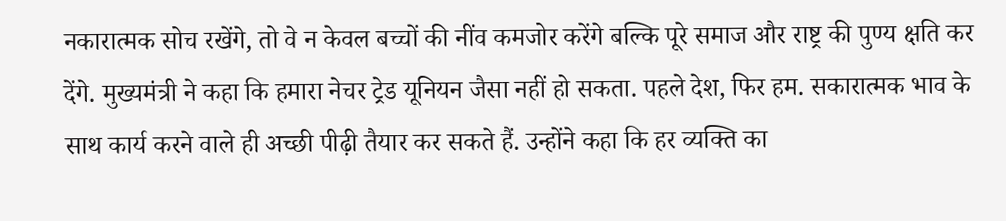नकारात्मक सोच रखेंगे, तो वे न केवल बच्चों की नींव कमजोर करेंगे बल्कि पूरे समाज और राष्ट्र की पुण्य क्षति कर देंगे. मुख्यमंत्री ने कहा कि हमारा नेचर ट्रेड यूनियन जैसा नहीं हो सकता. पहले देश, फिर हम. सकारात्मक भाव के साथ कार्य करने वाले ही अच्छी पीढ़ी तैयार कर सकते हैं. उन्होंने कहा कि हर व्यक्ति का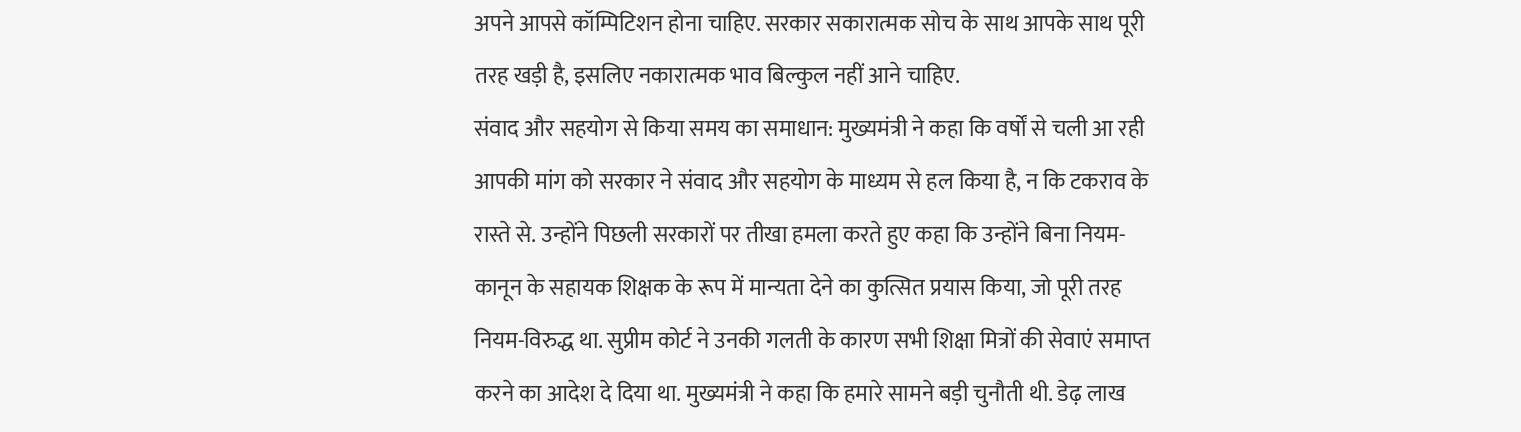अपने आपसे कॉम्पिटिशन होना चाहिए. सरकार सकारात्मक सोच के साथ आपके साथ पूरी तरह खड़ी है, इसलिए नकारात्मक भाव बिल्कुल नहीं आने चाहिए.
संवाद और सहयोग से किया समय का समाधान: मुख्यमंत्री ने कहा कि वर्षों से चली आ रही आपकी मांग को सरकार ने संवाद और सहयोग के माध्यम से हल किया है, न कि टकराव के रास्ते से. उन्होंने पिछली सरकारों पर तीखा हमला करते हुए कहा कि उन्होंने बिना नियम-कानून के सहायक शिक्षक के रूप में मान्यता देने का कुत्सित प्रयास किया, जो पूरी तरह नियम-विरुद्ध था. सुप्रीम कोर्ट ने उनकी गलती के कारण सभी शिक्षा मित्रों की सेवाएं समाप्त करने का आदेश दे दिया था. मुख्यमंत्री ने कहा कि हमारे सामने बड़ी चुनौती थी. डेढ़ लाख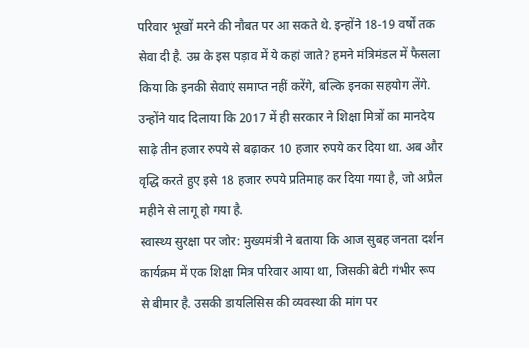परिवार भूखों मरने की नौबत पर आ सकते थे. इन्होंने 18-19 वर्षों तक सेवा दी है. उम्र के इस पड़ाव में ये कहां जाते? हमने मंत्रिमंडल में फैसला किया कि इनकी सेवाएं समाप्त नहीं करेंगे, बल्कि इनका सहयोग लेंगे. उन्होंने याद दिलाया कि 2017 में ही सरकार ने शिक्षा मित्रों का मानदेय साढ़े तीन हजार रुपये से बढ़ाकर 10 हजार रुपये कर दिया था. अब और वृद्धि करते हुए इसे 18 हजार रुपये प्रतिमाह कर दिया गया है, जो अप्रैल महीने से लागू हो गया है.
स्वास्थ्य सुरक्षा पर जोर: मुख्यमंत्री ने बताया कि आज सुबह जनता दर्शन कार्यक्रम में एक शिक्षा मित्र परिवार आया था, जिसकी बेटी गंभीर रूप से बीमार है. उसकी डायलिसिस की व्यवस्था की मांग पर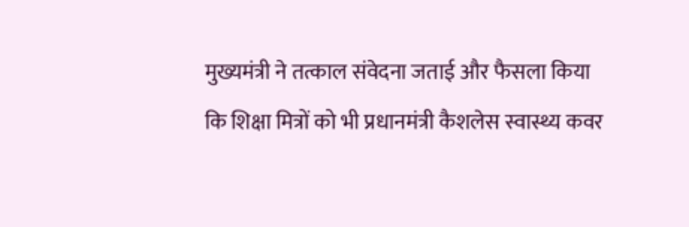मुख्यमंत्री ने तत्काल संवेदना जताई और फैसला किया कि शिक्षा मित्रों को भी प्रधानमंत्री कैशलेस स्वास्थ्य कवर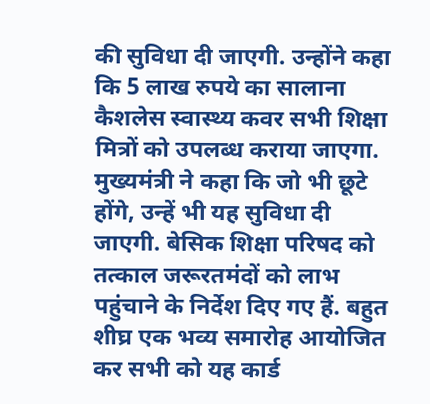की सुविधा दी जाएगी. उन्होंने कहा कि 5 लाख रुपये का सालाना कैशलेस स्वास्थ्य कवर सभी शिक्षा मित्रों को उपलब्ध कराया जाएगा. मुख्यमंत्री ने कहा कि जो भी छूटे होंगे, उन्हें भी यह सुविधा दी जाएगी. बेसिक शिक्षा परिषद को तत्काल जरूरतमंदों को लाभ पहुंचाने के निर्देश दिए गए हैं. बहुत शीघ्र एक भव्य समारोह आयोजित कर सभी को यह कार्ड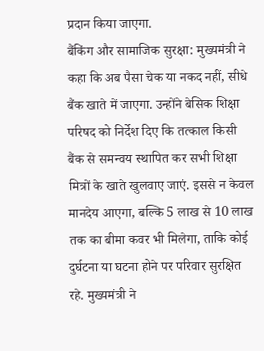प्रदान किया जाएगा.
बैंकिंग और सामाजिक सुरक्षा: मुख्यमंत्री ने कहा कि अब पैसा चेक या नकद नहीं, सीधे बैंक खाते में जाएगा. उन्होंने बेसिक शिक्षा परिषद को निर्देश दिए कि तत्काल किसी बैंक से समन्वय स्थापित कर सभी शिक्षा मित्रों के खाते खुलवाए जाएं. इससे न केवल मानदेय आएगा, बल्कि 5 लाख से 10 लाख तक का बीमा कवर भी मिलेगा, ताकि कोई दुर्घटना या घटना होने पर परिवार सुरक्षित रहे. मुख्यमंत्री ने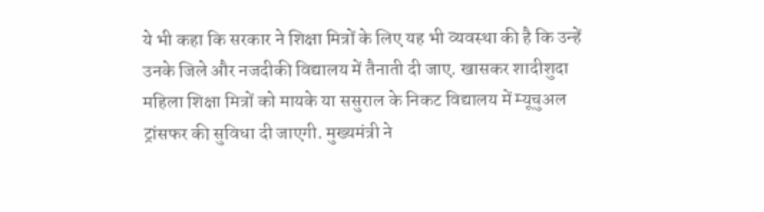ये भी कहा कि सरकार ने शिक्षा मित्रों के लिए यह भी व्यवस्था की है कि उन्हें उनके जिले और नजदीकी विद्यालय में तैनाती दी जाए. खासकर शादीशुदा महिला शिक्षा मित्रों को मायके या ससुराल के निकट विद्यालय में म्यूचुअल ट्रांसफर की सुविधा दी जाएगी. मुख्यमंत्री ने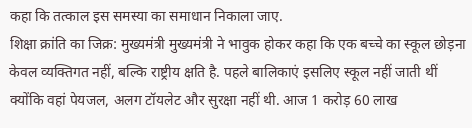कहा कि तत्काल इस समस्या का समाधान निकाला जाए.
शिक्षा क्रांति का जिक्र: मुख्यमंत्री मुख्यमंत्री ने भावुक होकर कहा कि एक बच्चे का स्कूल छोड़ना केवल व्यक्तिगत नहीं, बल्कि राष्ट्रीय क्षति है. पहले बालिकाएं इसलिए स्कूल नहीं जाती थीं क्योंकि वहां पेयजल, अलग टॉयलेट और सुरक्षा नहीं थी. आज 1 करोड़ 60 लाख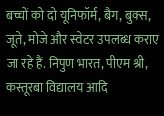बच्चों को दो यूनिफॉर्म, बैग, बुक्स, जूते, मोजे और स्वेटर उपलब्ध कराए जा रहे हैं. निपुण भारत, पीएम श्री, कस्तूरबा विद्यालय आदि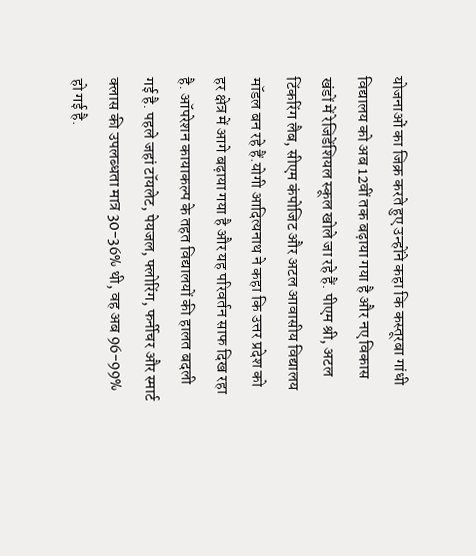योजनाओं का जिक्र करते हुए उन्होंने कहा कि कस्तूरबा गांधी विद्यालय को अब 12वीं तक बढ़ाया गया है और नए विकास खंडों में रेजिडेंशियल स्कूल खोले जा रहे हैं. पीएम श्री, अटल टिंकरिंग लैब, सीएम कंपोजिट और अटल आवासीय विद्यालय मॉडल बन रहे हैं.योगी आदित्यनाथ ने कहा कि उत्तर प्रदेश को हर क्षेत्र में आगे बढ़ाया गया है और यह परिवर्तन साफ दिख रहा है. ऑपरेशन कायाकल्प के तहत विद्यालयों की हालत बदली गई है. पहले जहां टॉयलेट, पेयजल, फ्लोरिंग, फर्नीचर और स्मार्ट क्लास की उपलब्धता मात्र 30-36% थी, वह अब 96-99% हो गई है.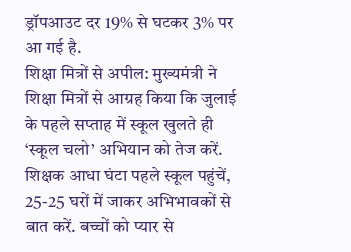ड्रॉपआउट दर 19% से घटकर 3% पर आ गई है.
शिक्षा मित्रों से अपील: मुख्यमंत्री ने शिक्षा मित्रों से आग्रह किया कि जुलाई के पहले सप्ताह में स्कूल खुलते ही ‘स्कूल चलो’ अभियान को तेज करें. शिक्षक आधा घंटा पहले स्कूल पहुंचें, 25-25 घरों में जाकर अभिभावकों से बात करें. बच्चों को प्यार से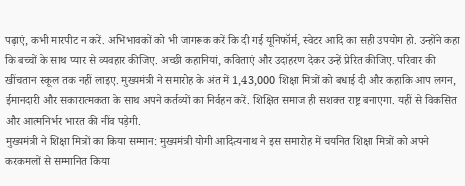पढ़ाएं, कभी मारपीट न करें. अभिभावकों को भी जागरूक करें कि दी गई यूनिफॉर्म, स्वेटर आदि का सही उपयोग हो. उन्होंने कहा कि बच्चों के साथ प्यार से व्यवहार कीजिए. अच्छी कहानियां, कविताएं और उदाहरण देकर उन्हें प्रेरित कीजिए. परिवार की खींचतान स्कूल तक नहीं लाइए. मुख्यमंत्री ने समारोह के अंत में 1,43,000 शिक्षा मित्रों को बधाई दी और कहाकि आप लगन, ईमानदारी और सकारात्मकता के साथ अपने कर्तव्यों का निर्वहन करें. शिक्षित समाज ही सशक्त राष्ट्र बनाएगा. यहीं से विकसित और आत्मनिर्भर भारत की नींव पड़ेगी.
मुख्यमंत्री ने शिक्षा मित्रों का किया सम्मान: मुख्यमंत्री योगी आदित्यनाथ ने इस समारोह में चयनित शिक्षा मित्रों को अपने करकमलों से सम्मानित किया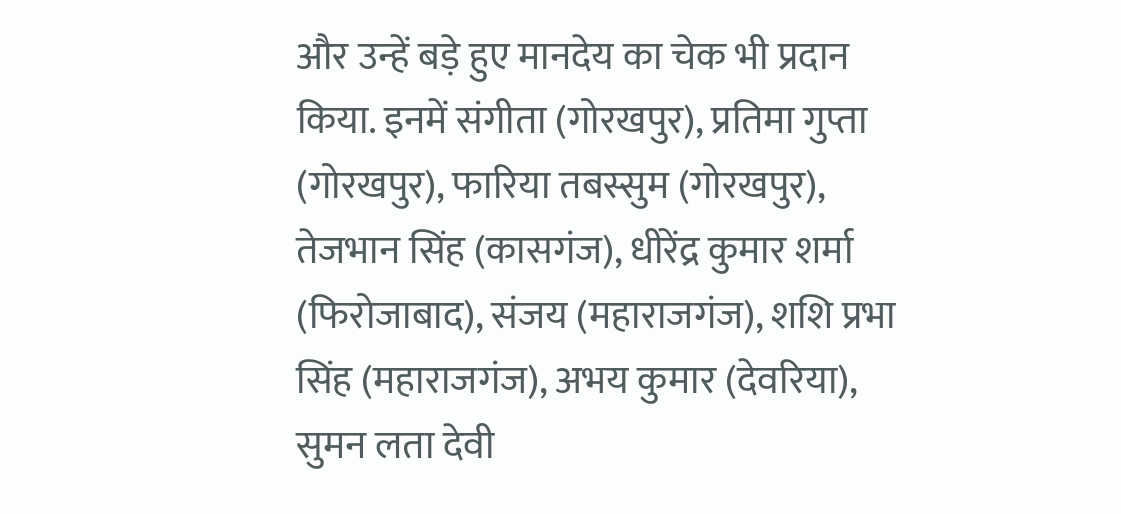और उन्हें बड़े हुए मानदेय का चेक भी प्रदान किया. इनमें संगीता (गोरखपुर), प्रतिमा गुप्ता (गोरखपुर), फारिया तबस्सुम (गोरखपुर), तेजभान सिंह (कासगंज), धीरेंद्र कुमार शर्मा (फिरोजाबाद), संजय (महाराजगंज), शशि प्रभा सिंह (महाराजगंज), अभय कुमार (देवरिया), सुमन लता देवी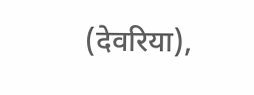(देवरिया),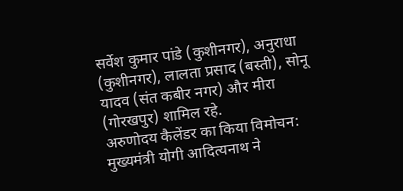सर्वेश कुमार पांडे (कुशीनगर), अनुराधा (कुशीनगर), लालता प्रसाद (बस्ती), सोनू यादव (संत कबीर नगर) और मीरा (गोरखपुर) शामिल रहे.
अरुणोदय कैलेंडर का किया विमोचन: मुख्यमंत्री योगी आदित्यनाथ ने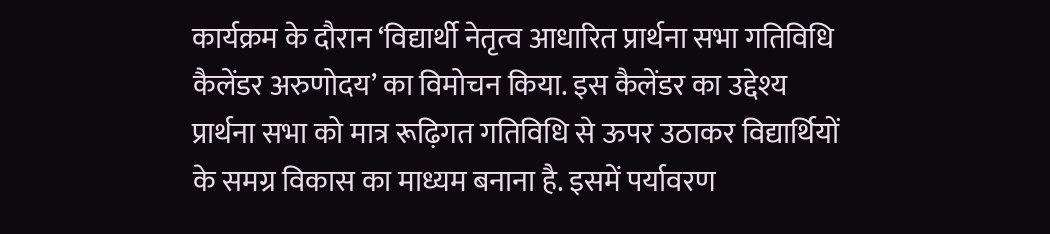कार्यक्रम के दौरान ‘विद्यार्थी नेतृत्व आधारित प्रार्थना सभा गतिविधि कैलेंडर अरुणोदय’ का विमोचन किया. इस कैलेंडर का उद्देश्य प्रार्थना सभा को मात्र रूढ़िगत गतिविधि से ऊपर उठाकर विद्यार्थियों के समग्र विकास का माध्यम बनाना है. इसमें पर्यावरण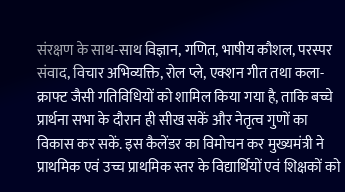संरक्षण के साथ-साथ विज्ञान, गणित, भाषीय कौशल, परस्पर संवाद, विचार अभिव्यक्ति, रोल प्ले, एक्शन गीत तथा कला-क्राफ्ट जैसी गतिविधियों को शामिल किया गया है, ताकि बच्चे प्रार्थना सभा के दौरान ही सीख सकें और नेतृत्व गुणों का विकास कर सकें. इस कैलेंडर का विमोचन कर मुख्यमंत्री ने प्राथमिक एवं उच्च प्राथमिक स्तर के विद्यार्थियों एवं शिक्षकों को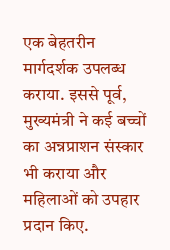एक बेहतरीन मार्गदर्शक उपलब्ध कराया. इससे पूर्व, मुख्यमंत्री ने कई बच्चों का अन्नप्राशन संस्कार भी कराया और महिलाओं को उपहार प्रदान किए.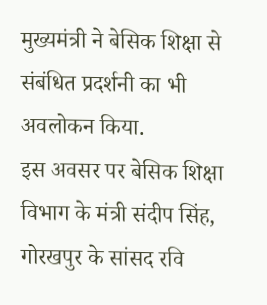मुख्यमंत्री ने बेसिक शिक्षा से संबंधित प्रदर्शनी का भी अवलोकन किया.
इस अवसर पर बेसिक शिक्षा विभाग के मंत्री संदीप सिंह, गोरखपुर के सांसद रवि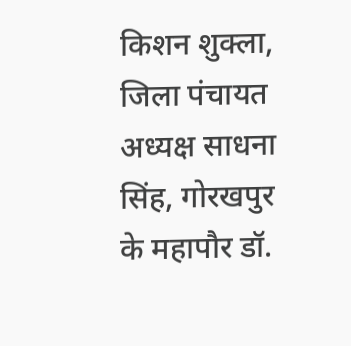किशन शुक्ला, जिला पंचायत अध्यक्ष साधना सिंह, गोरखपुर के महापौर डॉ.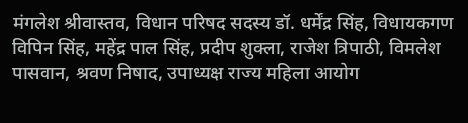मंगलेश श्रीवास्तव, विधान परिषद सदस्य डॉ. धर्मेंद्र सिंह, विधायकगण विपिन सिंह, महेंद्र पाल सिंह, प्रदीप शुक्ला, राजेश त्रिपाठी, विमलेश पासवान, श्रवण निषाद, उपाध्यक्ष राज्य महिला आयोग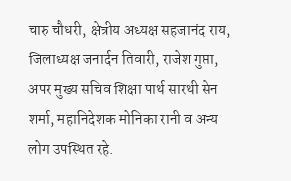चारु चौधरी, क्षेत्रीय अध्यक्ष सहजानंद राय, जिलाध्यक्ष जनार्दन तिवारी, राजेश गुप्ता, अपर मुख्य सचिव शिक्षा पार्थ सारथी सेन शर्मा, महानिदेशक मोनिका रानी व अन्य लोग उपस्थित रहे.